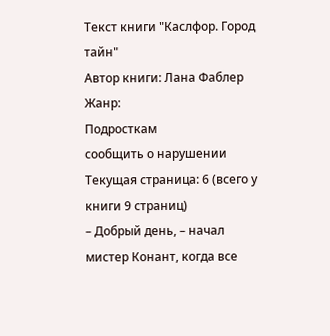Текст книги "Каслфор. Город тайн"
Автор книги: Лана Фаблер
Жанр:
Подросткам
сообщить о нарушении
Текущая страница: 6 (всего у книги 9 страниц)
– Добрый день, – начал мистер Конант, когда все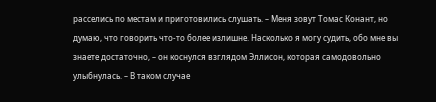расселись по местам и приготовились слушать. – Меня зовут Томас Конант, но думаю, что говорить что-то более излишне. Насколько я могу судить, обо мне вы знаете достаточно, – он коснулся взглядом Эллисон, которая самодовольно улыбнулась. – В таком случае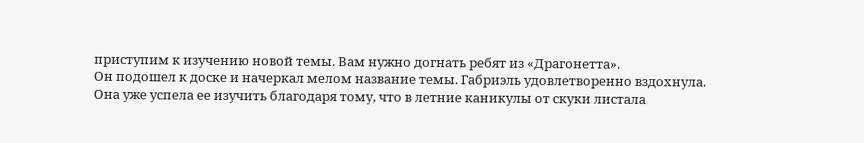приступим к изучению новой темы. Вам нужно догнать ребят из «Драгонетта».
Он подошел к доске и начеркал мелом название темы. Габриэль удовлетворенно вздохнула. Она уже успела ее изучить благодаря тому, что в летние каникулы от скуки листала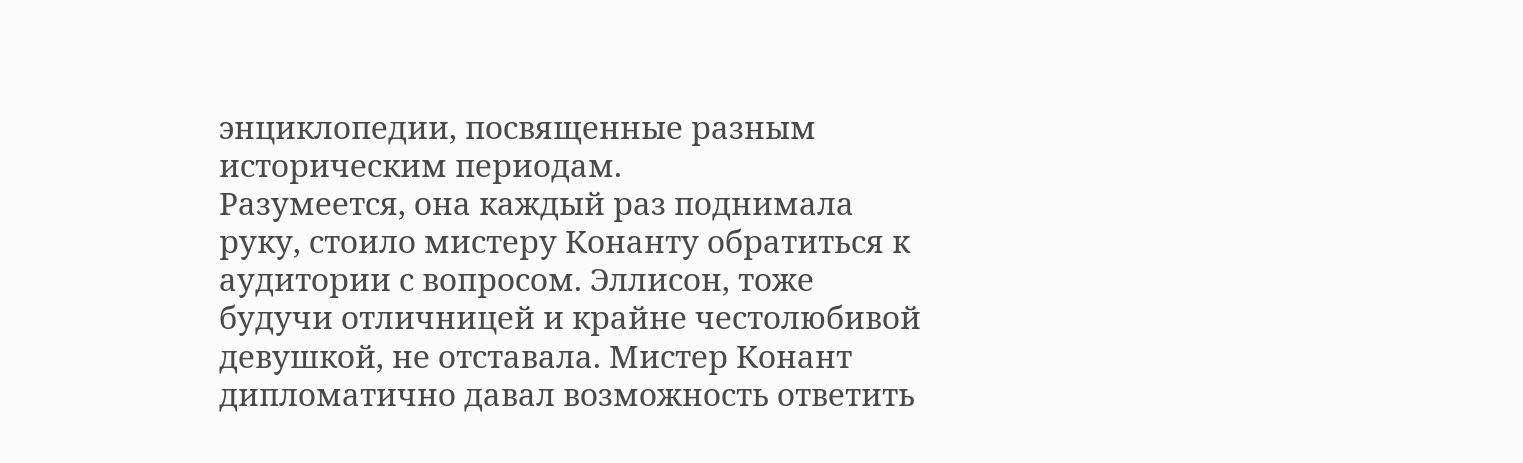энциклопедии, посвященные разным историческим периодам.
Разумеется, она каждый раз поднимала руку, стоило мистеру Конанту обратиться к аудитории с вопросом. Эллисон, тоже будучи отличницей и крайне честолюбивой девушкой, не отставала. Мистер Конант дипломатично давал возможность ответить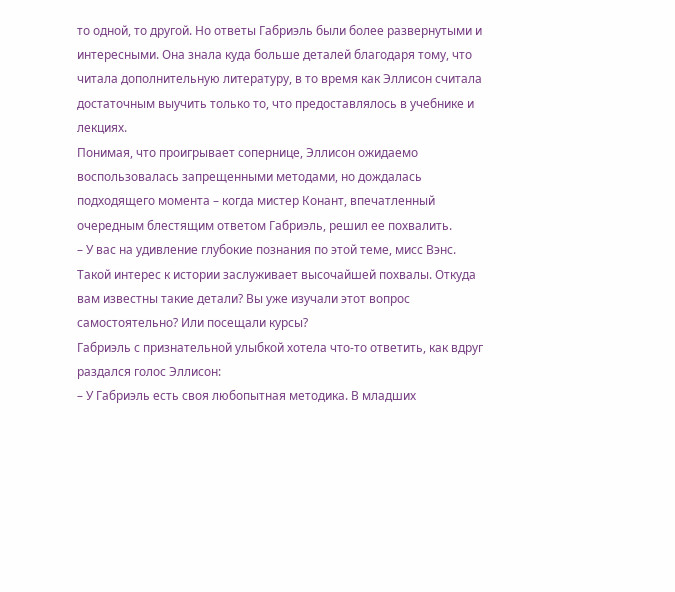то одной, то другой. Но ответы Габриэль были более развернутыми и интересными. Она знала куда больше деталей благодаря тому, что читала дополнительную литературу, в то время как Эллисон считала достаточным выучить только то, что предоставлялось в учебнике и лекциях.
Понимая, что проигрывает сопернице, Эллисон ожидаемо воспользовалась запрещенными методами, но дождалась подходящего момента – когда мистер Конант, впечатленный очередным блестящим ответом Габриэль, решил ее похвалить.
– У вас на удивление глубокие познания по этой теме, мисс Вэнс. Такой интерес к истории заслуживает высочайшей похвалы. Откуда вам известны такие детали? Вы уже изучали этот вопрос самостоятельно? Или посещали курсы?
Габриэль с признательной улыбкой хотела что-то ответить, как вдруг раздался голос Эллисон:
– У Габриэль есть своя любопытная методика. В младших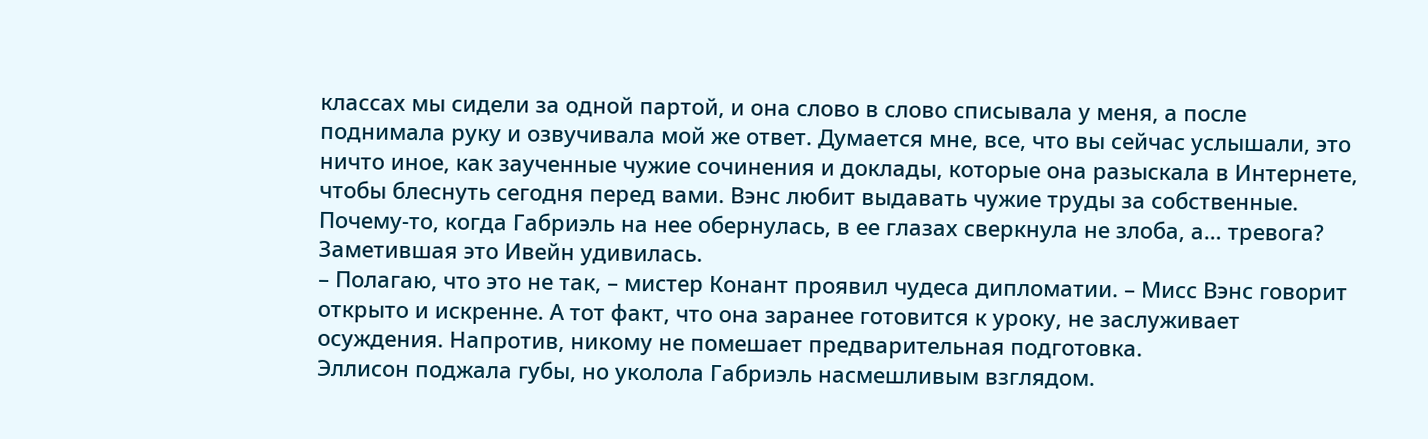классах мы сидели за одной партой, и она слово в слово списывала у меня, а после поднимала руку и озвучивала мой же ответ. Думается мне, все, что вы сейчас услышали, это ничто иное, как заученные чужие сочинения и доклады, которые она разыскала в Интернете, чтобы блеснуть сегодня перед вами. Вэнс любит выдавать чужие труды за собственные.
Почему-то, когда Габриэль на нее обернулась, в ее глазах сверкнула не злоба, а… тревога? Заметившая это Ивейн удивилась.
– Полагаю, что это не так, – мистер Конант проявил чудеса дипломатии. – Мисс Вэнс говорит открыто и искренне. А тот факт, что она заранее готовится к уроку, не заслуживает осуждения. Напротив, никому не помешает предварительная подготовка.
Эллисон поджала губы, но уколола Габриэль насмешливым взглядом.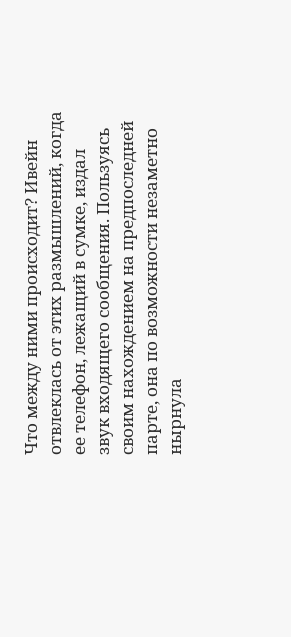Что между ними происходит? Ивейн отвлеклась от этих размышлений, когда ее телефон, лежащий в сумке, издал звук входящего сообщения. Пользуясь своим нахождением на предпоследней парте, она по возможности незаметно нырнула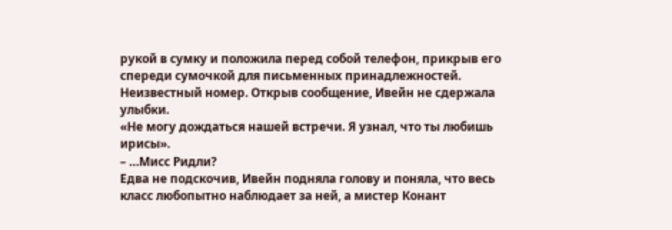рукой в сумку и положила перед собой телефон, прикрыв его спереди сумочкой для письменных принадлежностей.
Неизвестный номер. Открыв сообщение, Ивейн не сдержала улыбки.
«Не могу дождаться нашей встречи. Я узнал, что ты любишь ирисы».
– …Мисс Ридли?
Едва не подскочив, Ивейн подняла голову и поняла, что весь класс любопытно наблюдает за ней, а мистер Конант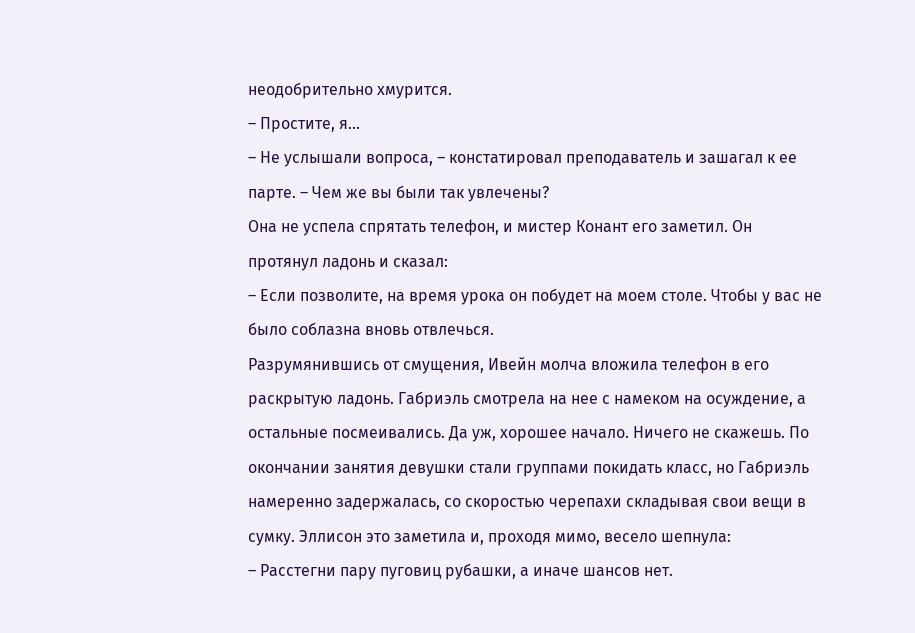неодобрительно хмурится.
– Простите, я…
– Не услышали вопроса, – констатировал преподаватель и зашагал к ее парте. – Чем же вы были так увлечены?
Она не успела спрятать телефон, и мистер Конант его заметил. Он протянул ладонь и сказал:
– Если позволите, на время урока он побудет на моем столе. Чтобы у вас не было соблазна вновь отвлечься.
Разрумянившись от смущения, Ивейн молча вложила телефон в его раскрытую ладонь. Габриэль смотрела на нее с намеком на осуждение, а остальные посмеивались. Да уж, хорошее начало. Ничего не скажешь. По окончании занятия девушки стали группами покидать класс, но Габриэль намеренно задержалась, со скоростью черепахи складывая свои вещи в сумку. Эллисон это заметила и, проходя мимо, весело шепнула:
– Расстегни пару пуговиц рубашки, а иначе шансов нет.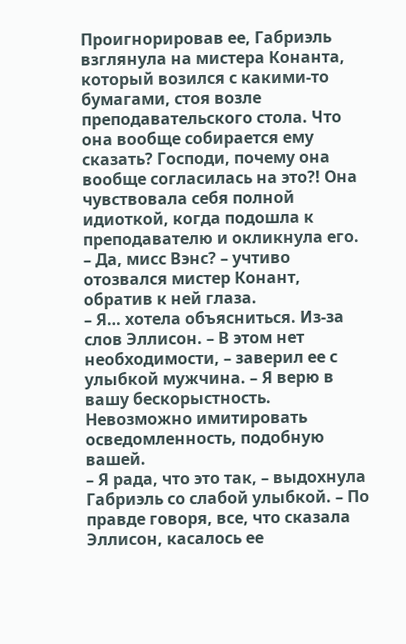Проигнорировав ее, Габриэль взглянула на мистера Конанта, который возился с какими-то бумагами, стоя возле преподавательского стола. Что она вообще собирается ему сказать? Господи, почему она вообще согласилась на это?! Она чувствовала себя полной идиоткой, когда подошла к преподавателю и окликнула его.
– Да, мисс Вэнс? – учтиво отозвался мистер Конант, обратив к ней глаза.
– Я… хотела объясниться. Из-за слов Эллисон. – В этом нет необходимости, – заверил ее с улыбкой мужчина. – Я верю в вашу бескорыстность. Невозможно имитировать осведомленность, подобную вашей.
– Я рада, что это так, – выдохнула Габриэль со слабой улыбкой. – По правде говоря, все, что сказала Эллисон, касалось ее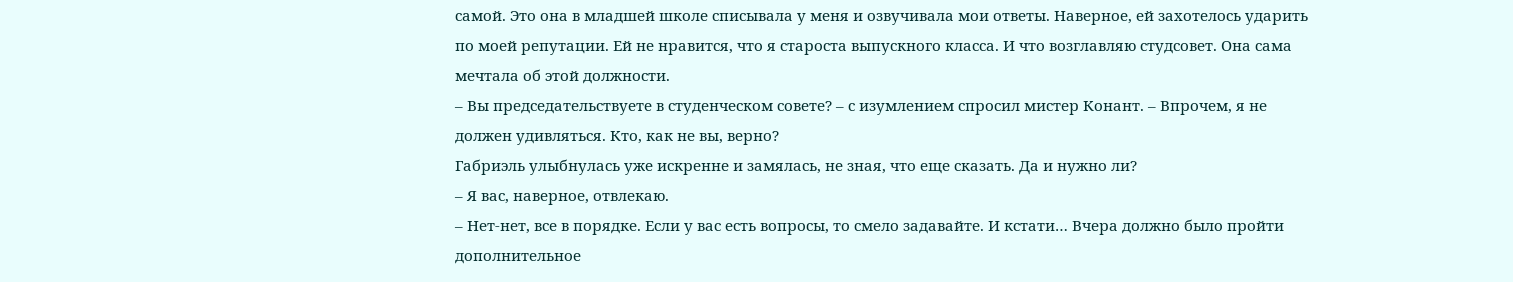самой. Это она в младшей школе списывала у меня и озвучивала мои ответы. Наверное, ей захотелось ударить по моей репутации. Ей не нравится, что я староста выпускного класса. И что возглавляю студсовет. Она сама мечтала об этой должности.
– Вы председательствуете в студенческом совете? – с изумлением спросил мистер Конант. – Впрочем, я не должен удивляться. Кто, как не вы, верно?
Габриэль улыбнулась уже искренне и замялась, не зная, что еще сказать. Да и нужно ли?
– Я вас, наверное, отвлекаю.
– Нет-нет, все в порядке. Если у вас есть вопросы, то смело задавайте. И кстати… Вчера должно было пройти дополнительное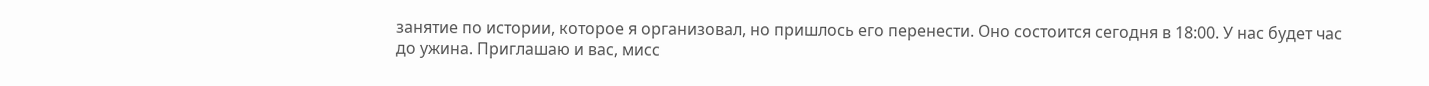занятие по истории, которое я организовал, но пришлось его перенести. Оно состоится сегодня в 18:00. У нас будет час до ужина. Приглашаю и вас, мисс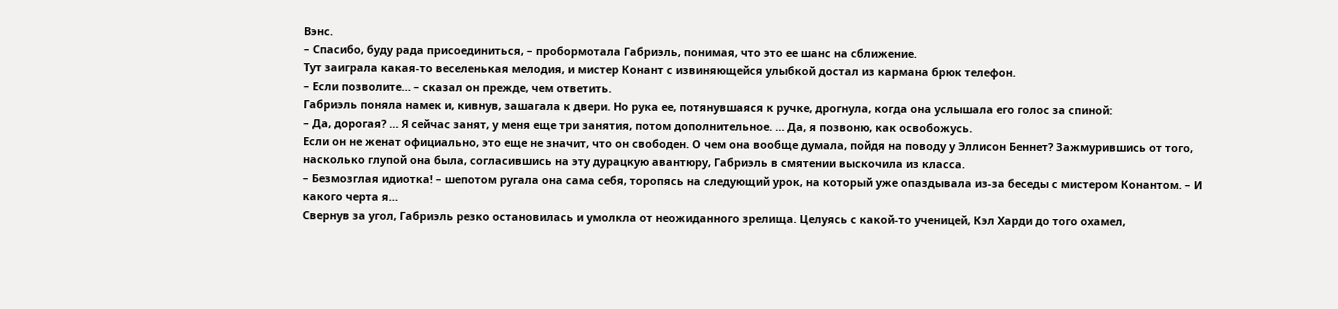Вэнс.
– Спасибо, буду рада присоединиться, – пробормотала Габриэль, понимая, что это ее шанс на сближение.
Тут заиграла какая-то веселенькая мелодия, и мистер Конант с извиняющейся улыбкой достал из кармана брюк телефон.
– Если позволите… – сказал он прежде, чем ответить.
Габриэль поняла намек и, кивнув, зашагала к двери. Но рука ее, потянувшаяся к ручке, дрогнула, когда она услышала его голос за спиной:
– Да, дорогая? … Я сейчас занят, у меня еще три занятия, потом дополнительное. … Да, я позвоню, как освобожусь.
Если он не женат официально, это еще не значит, что он свободен. О чем она вообще думала, пойдя на поводу у Эллисон Беннет? Зажмурившись от того, насколько глупой она была, согласившись на эту дурацкую авантюру, Габриэль в смятении выскочила из класса.
– Безмозглая идиотка! – шепотом ругала она сама себя, торопясь на следующий урок, на который уже опаздывала из-за беседы с мистером Конантом. – И какого черта я…
Свернув за угол, Габриэль резко остановилась и умолкла от неожиданного зрелища. Целуясь с какой-то ученицей, Кэл Харди до того охамел,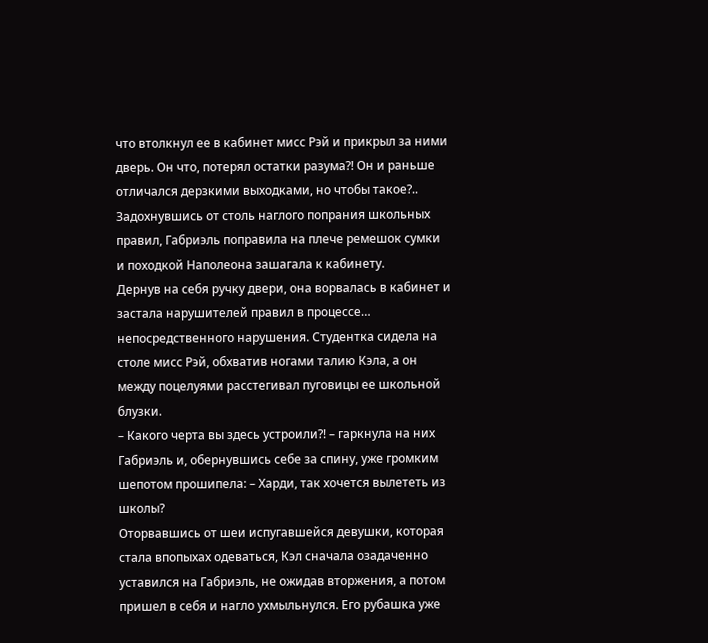что втолкнул ее в кабинет мисс Рэй и прикрыл за ними дверь. Он что, потерял остатки разума?! Он и раньше отличался дерзкими выходками, но чтобы такое?.. Задохнувшись от столь наглого попрания школьных правил, Габриэль поправила на плече ремешок сумки и походкой Наполеона зашагала к кабинету.
Дернув на себя ручку двери, она ворвалась в кабинет и застала нарушителей правил в процессе… непосредственного нарушения. Студентка сидела на столе мисс Рэй, обхватив ногами талию Кэла, а он между поцелуями расстегивал пуговицы ее школьной блузки.
– Какого черта вы здесь устроили?! – гаркнула на них Габриэль и, обернувшись себе за спину, уже громким шепотом прошипела: – Харди, так хочется вылететь из школы?
Оторвавшись от шеи испугавшейся девушки, которая стала впопыхах одеваться, Кэл сначала озадаченно уставился на Габриэль, не ожидав вторжения, а потом пришел в себя и нагло ухмыльнулся. Его рубашка уже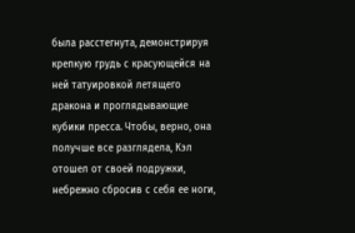была расстегнута, демонстрируя крепкую грудь с красующейся на ней татуировкой летящего дракона и проглядывающие кубики пресса. Чтобы, верно, она получше все разглядела, Кэл отошел от своей подружки, небрежно сбросив с себя ее ноги,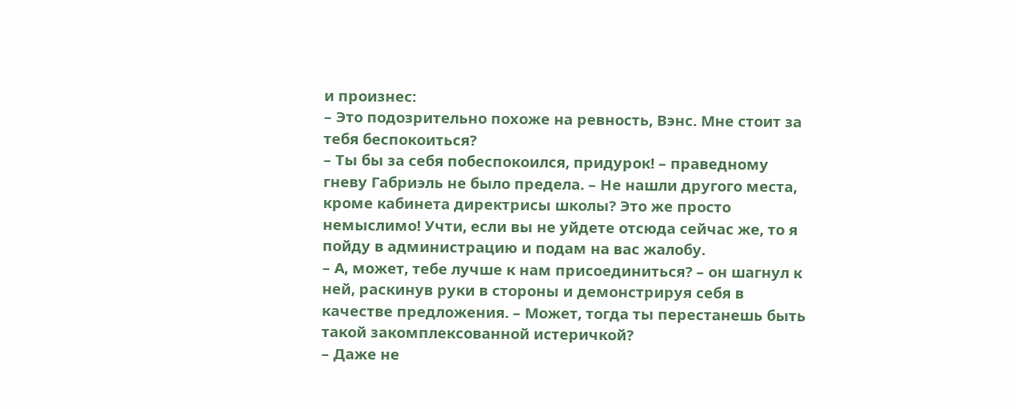и произнес:
– Это подозрительно похоже на ревность, Вэнс. Мне стоит за тебя беспокоиться?
– Ты бы за себя побеспокоился, придурок! – праведному гневу Габриэль не было предела. – Не нашли другого места, кроме кабинета директрисы школы? Это же просто немыслимо! Учти, если вы не уйдете отсюда сейчас же, то я пойду в администрацию и подам на вас жалобу.
– А, может, тебе лучше к нам присоединиться? – он шагнул к ней, раскинув руки в стороны и демонстрируя себя в качестве предложения. – Может, тогда ты перестанешь быть такой закомплексованной истеричкой?
– Даже не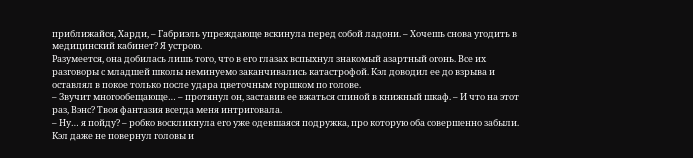приближайся, Харди, – Габриэль упреждающе вскинула перед собой ладони. – Хочешь снова угодить в медицинский кабинет? Я устрою.
Разумеется, она добилась лишь того, что в его глазах вспыхнул знакомый азартный огонь. Все их разговоры с младшей школы неминуемо заканчивались катастрофой. Кэл доводил ее до взрыва и оставлял в покое только после удара цветочным горшком по голове.
– Звучит многообещающе… – протянул он, заставив ее вжаться спиной в книжный шкаф. – И что на этот раз, Вэнс? Твоя фантазия всегда меня интриговала.
– Ну… я пойду? – робко воскликнула его уже одевшаяся подружка, про которую оба совершенно забыли.
Кэл даже не повернул головы и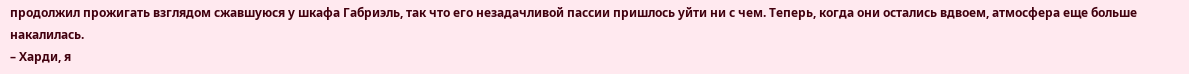продолжил прожигать взглядом сжавшуюся у шкафа Габриэль, так что его незадачливой пассии пришлось уйти ни с чем. Теперь, когда они остались вдвоем, атмосфера еще больше накалилась.
– Харди, я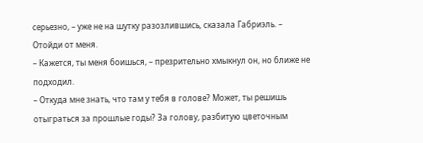серьезно, – уже не на шутку разозлившись, сказала Габриэль. – Отойди от меня.
– Кажется, ты меня боишься, – презрительно хмыкнул он, но ближе не подходил.
– Откуда мне знать, что там у тебя в голове? Может, ты решишь отыграться за прошлые годы? За голову, разбитую цветочным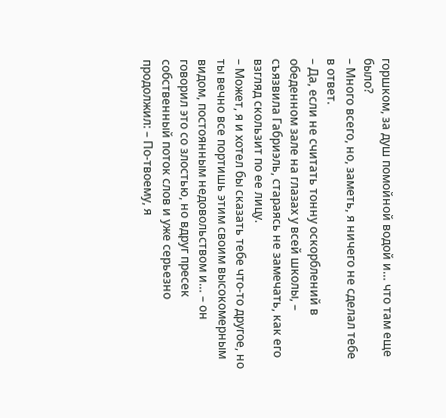горшком, за душ помойной водой и… что там еще было?
– Много всего, но, заметь, я ничего не сделал тебе в ответ.
– Да, если не считать тонну оскорблений в обеденном зале на глазах у всей школы, – съязвила Габриэль, стараясь не замечать, как его взгляд скользит по ее лицу.
– Может, я и хотел бы сказать тебе что-то другое, но ты вечно все портишь этим своим высокомерным видом, постоянным недовольством и… – он говорил это со злостью, но вдруг пресек собственный поток слов и уже серьезно продолжил: – По-твоему, я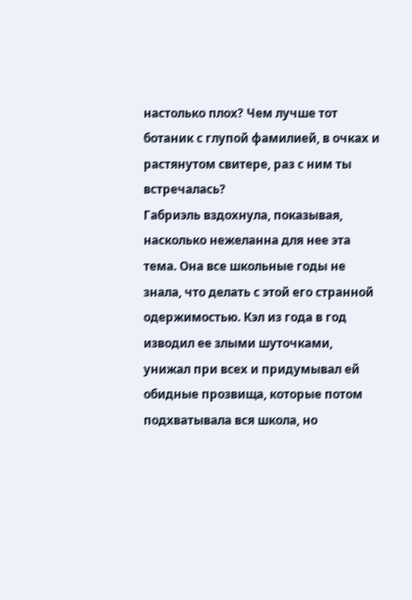настолько плох? Чем лучше тот ботаник с глупой фамилией, в очках и растянутом свитере, раз с ним ты встречалась?
Габриэль вздохнула, показывая, насколько нежеланна для нее эта тема. Она все школьные годы не знала, что делать с этой его странной одержимостью. Кэл из года в год изводил ее злыми шуточками, унижал при всех и придумывал ей обидные прозвища, которые потом подхватывала вся школа, но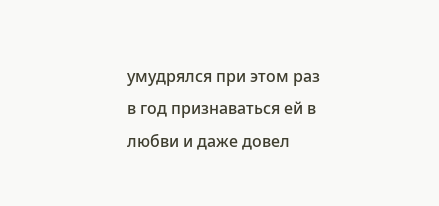умудрялся при этом раз в год признаваться ей в любви и даже довел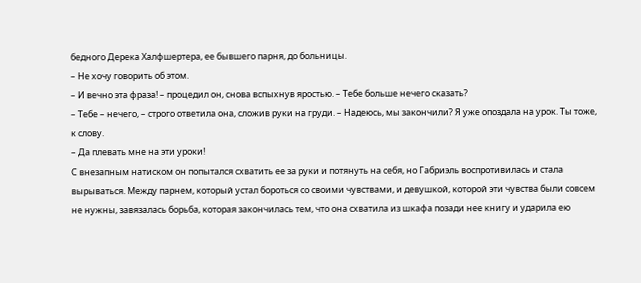бедного Дерека Халфшертера, ее бывшего парня, до больницы.
– Не хочу говорить об этом.
– И вечно эта фраза! – процедил он, снова вспыхнув яростью. – Тебе больше нечего сказать?
– Тебе – нечего, – строго ответила она, сложив руки на груди. – Надеюсь, мы закончили? Я уже опоздала на урок. Ты тоже, к слову.
– Да плевать мне на эти уроки!
С внезапным натиском он попытался схватить ее за руки и потянуть на себя, но Габриэль воспротивилась и стала вырываться. Между парнем, который устал бороться со своими чувствами, и девушкой, которой эти чувства были совсем не нужны, завязалась борьба, которая закончилась тем, что она схватила из шкафа позади нее книгу и ударила ею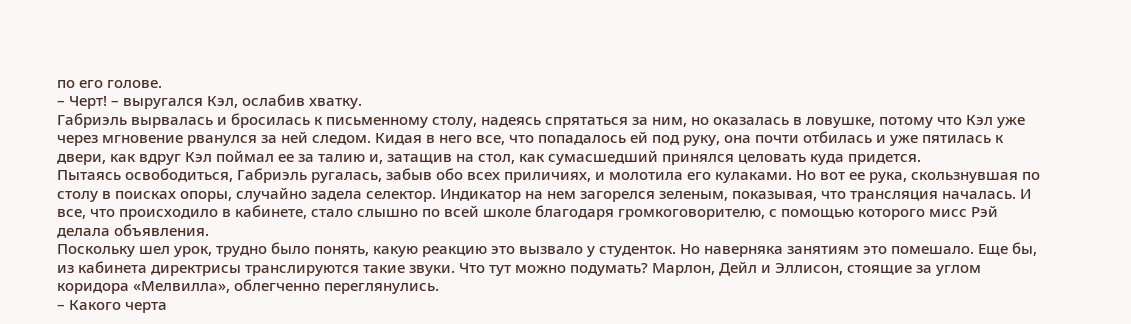по его голове.
– Черт! – выругался Кэл, ослабив хватку.
Габриэль вырвалась и бросилась к письменному столу, надеясь спрятаться за ним, но оказалась в ловушке, потому что Кэл уже через мгновение рванулся за ней следом. Кидая в него все, что попадалось ей под руку, она почти отбилась и уже пятилась к двери, как вдруг Кэл поймал ее за талию и, затащив на стол, как сумасшедший принялся целовать куда придется.
Пытаясь освободиться, Габриэль ругалась, забыв обо всех приличиях, и молотила его кулаками. Но вот ее рука, скользнувшая по столу в поисках опоры, случайно задела селектор. Индикатор на нем загорелся зеленым, показывая, что трансляция началась. И все, что происходило в кабинете, стало слышно по всей школе благодаря громкоговорителю, с помощью которого мисс Рэй делала объявления.
Поскольку шел урок, трудно было понять, какую реакцию это вызвало у студенток. Но наверняка занятиям это помешало. Еще бы, из кабинета директрисы транслируются такие звуки. Что тут можно подумать? Марлон, Дейл и Эллисон, стоящие за углом коридора «Мелвилла», облегченно переглянулись.
– Какого черта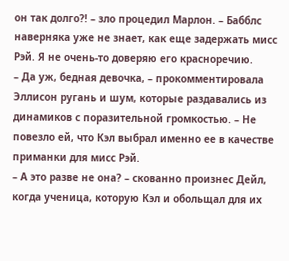он так долго?! – зло процедил Марлон. – Бабблс наверняка уже не знает, как еще задержать мисс Рэй. Я не очень-то доверяю его красноречию.
– Да уж, бедная девочка, – прокомментировала Эллисон ругань и шум, которые раздавались из динамиков с поразительной громкостью. – Не повезло ей, что Кэл выбрал именно ее в качестве приманки для мисс Рэй.
– А это разве не она? – скованно произнес Дейл, когда ученица, которую Кэл и обольщал для их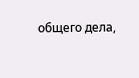общего дела,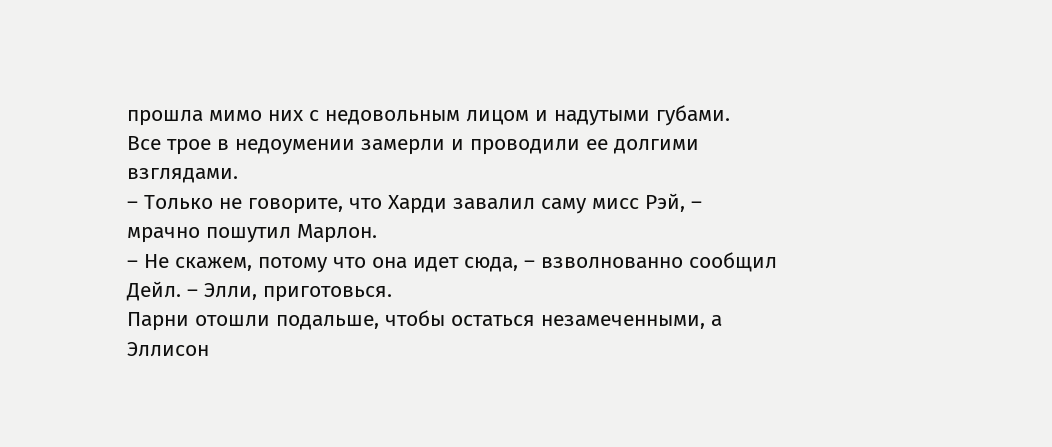прошла мимо них с недовольным лицом и надутыми губами.
Все трое в недоумении замерли и проводили ее долгими взглядами.
– Только не говорите, что Харди завалил саму мисс Рэй, – мрачно пошутил Марлон.
– Не скажем, потому что она идет сюда, – взволнованно сообщил Дейл. – Элли, приготовься.
Парни отошли подальше, чтобы остаться незамеченными, а Эллисон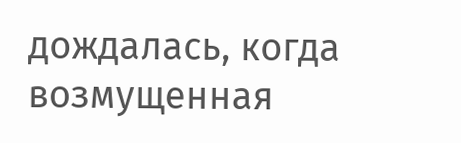дождалась, когда возмущенная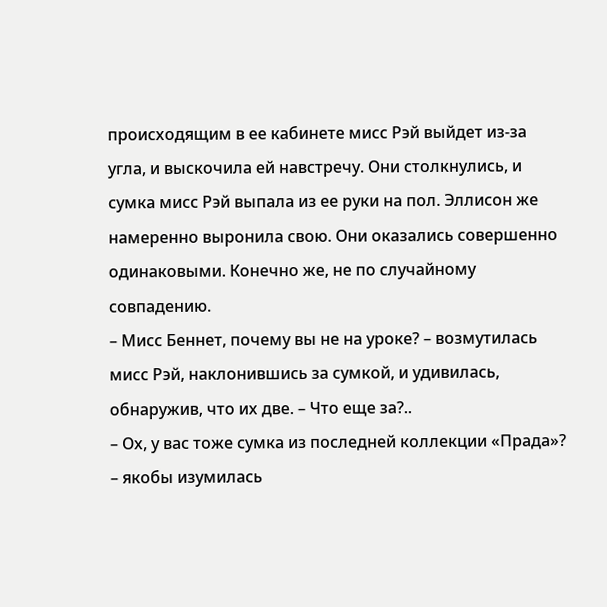происходящим в ее кабинете мисс Рэй выйдет из-за угла, и выскочила ей навстречу. Они столкнулись, и сумка мисс Рэй выпала из ее руки на пол. Эллисон же намеренно выронила свою. Они оказались совершенно одинаковыми. Конечно же, не по случайному совпадению.
– Мисс Беннет, почему вы не на уроке? – возмутилась мисс Рэй, наклонившись за сумкой, и удивилась, обнаружив, что их две. – Что еще за?..
– Ох, у вас тоже сумка из последней коллекции «Прада»? – якобы изумилась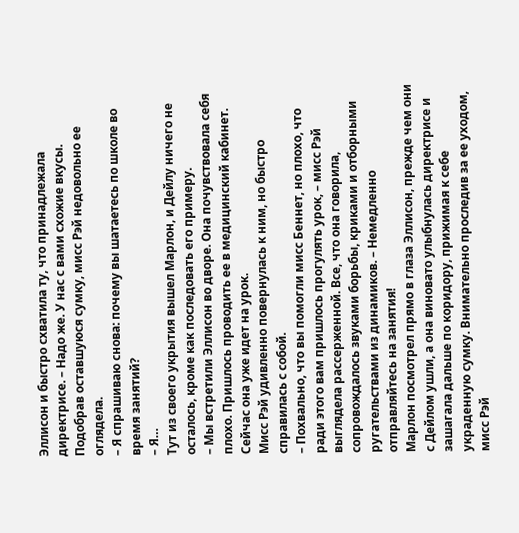Эллисон и быстро схватила ту, что принадлежала директрисе. – Надо же. У нас с вами схожие вкусы.
Подобрав оставшуюся сумку, мисс Рэй недовольно ее оглядела.
– Я спрашиваю снова: почему вы шатаетесь по школе во время занятий?
– Я…
Тут из своего укрытия вышел Марлон, и Дейлу ничего не осталось, кроме как последовать его примеру.
– Мы встретили Эллисон во дворе. Она почувствовала себя плохо. Пришлось проводить ее в медицинский кабинет. Сейчас она уже идет на урок.
Мисс Рэй удивленно повернулась к ним, но быстро справилась с собой.
– Похвально, что вы помогли мисс Беннет, но плохо, что ради этого вам пришлось прогулять урок, – мисс Рэй выглядела рассерженной. Все, что она говорила, сопровождалось звуками борьбы, криками и отборными ругательствами из динамиков. – Немедленно отправляйтесь на занятия!
Марлон посмотрел прямо в глаза Эллисон, прежде чем они с Дейлом ушли, а она виновато улыбнулась директрисе и зашагала дальше по коридору, прижимая к себе украденную сумку. Внимательно проследив за ее уходом, мисс Рэй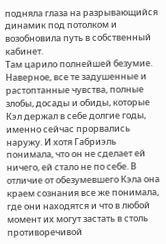подняла глаза на разрывающийся динамик под потолком и возобновила путь в собственный кабинет.
Там царило полнейшей безумие. Наверное, все те задушенные и растоптанные чувства, полные злобы, досады и обиды, которые Кэл держал в себе долгие годы, именно сейчас прорвались наружу. И хотя Габриэль понимала, что он не сделает ей ничего, ей стало не по себе. В отличие от обезумевшего Кэла она краем сознания все же понимала, где они находятся и что в любой момент их могут застать в столь противоречивой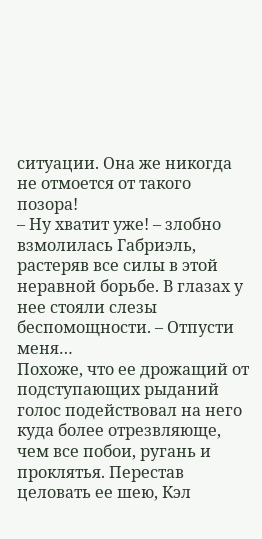ситуации. Она же никогда не отмоется от такого позора!
– Ну хватит уже! – злобно взмолилась Габриэль, растеряв все силы в этой неравной борьбе. В глазах у нее стояли слезы беспомощности. – Отпусти меня…
Похоже, что ее дрожащий от подступающих рыданий голос подействовал на него куда более отрезвляюще, чем все побои, ругань и проклятья. Перестав целовать ее шею, Кэл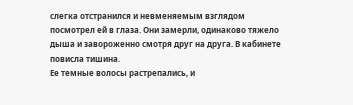слегка отстранился и невменяемым взглядом посмотрел ей в глаза. Они замерли, одинаково тяжело дыша и завороженно смотря друг на друга. В кабинете повисла тишина.
Ее темные волосы растрепались, и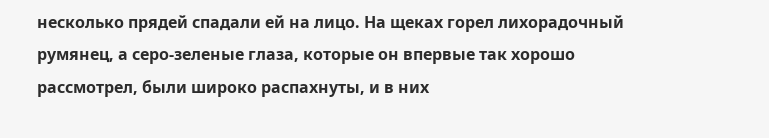несколько прядей спадали ей на лицо. На щеках горел лихорадочный румянец, а серо-зеленые глаза, которые он впервые так хорошо рассмотрел, были широко распахнуты, и в них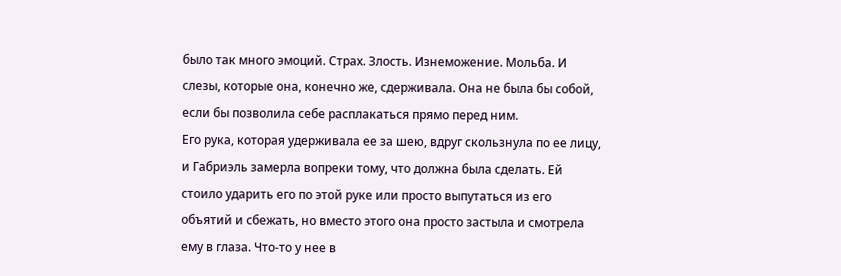было так много эмоций. Страх. Злость. Изнеможение. Мольба. И слезы, которые она, конечно же, сдерживала. Она не была бы собой, если бы позволила себе расплакаться прямо перед ним.
Его рука, которая удерживала ее за шею, вдруг скользнула по ее лицу, и Габриэль замерла вопреки тому, что должна была сделать. Ей стоило ударить его по этой руке или просто выпутаться из его объятий и сбежать, но вместо этого она просто застыла и смотрела ему в глаза. Что-то у нее в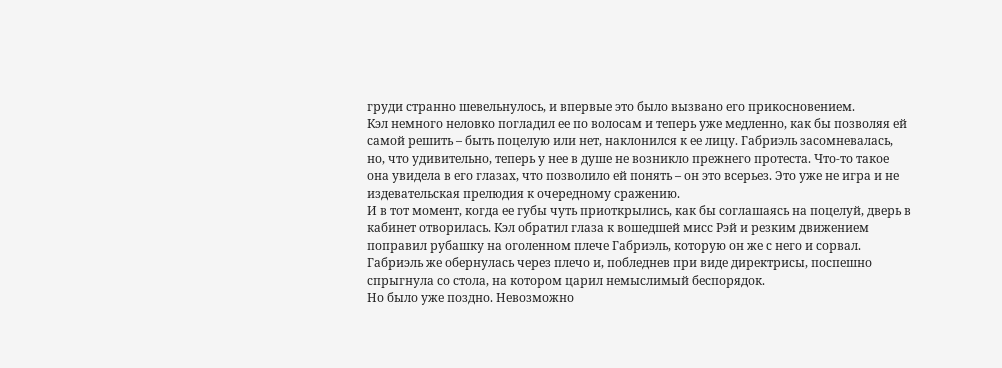груди странно шевельнулось, и впервые это было вызвано его прикосновением.
Кэл немного неловко погладил ее по волосам и теперь уже медленно, как бы позволяя ей самой решить – быть поцелую или нет, наклонился к ее лицу. Габриэль засомневалась, но, что удивительно, теперь у нее в душе не возникло прежнего протеста. Что-то такое она увидела в его глазах, что позволило ей понять – он это всерьез. Это уже не игра и не издевательская прелюдия к очередному сражению.
И в тот момент, когда ее губы чуть приоткрылись, как бы соглашаясь на поцелуй, дверь в кабинет отворилась. Кэл обратил глаза к вошедшей мисс Рэй и резким движением поправил рубашку на оголенном плече Габриэль, которую он же с него и сорвал. Габриэль же обернулась через плечо и, побледнев при виде директрисы, поспешно спрыгнула со стола, на котором царил немыслимый беспорядок.
Но было уже поздно. Невозможно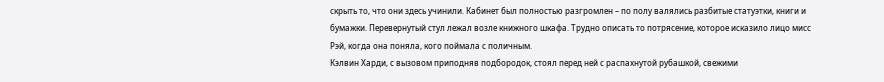скрыть то, что они здесь учинили. Кабинет был полностью разгромлен – по полу валялись разбитые статуэтки, книги и бумажки. Перевернутый стул лежал возле книжного шкафа. Трудно описать то потрясение, которое исказило лицо мисс Рэй, когда она поняла, кого поймала с поличным.
Кэлвин Харди, с вызовом приподняв подбородок, стоял перед ней с распахнутой рубашкой, свежими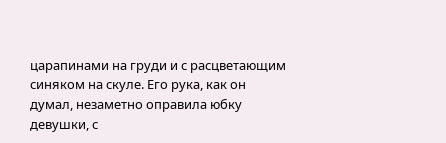царапинами на груди и с расцветающим синяком на скуле. Его рука, как он думал, незаметно оправила юбку девушки, с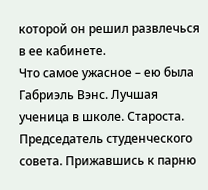которой он решил развлечься в ее кабинете.
Что самое ужасное – ею была Габриэль Вэнс. Лучшая ученица в школе. Староста. Председатель студенческого совета. Прижавшись к парню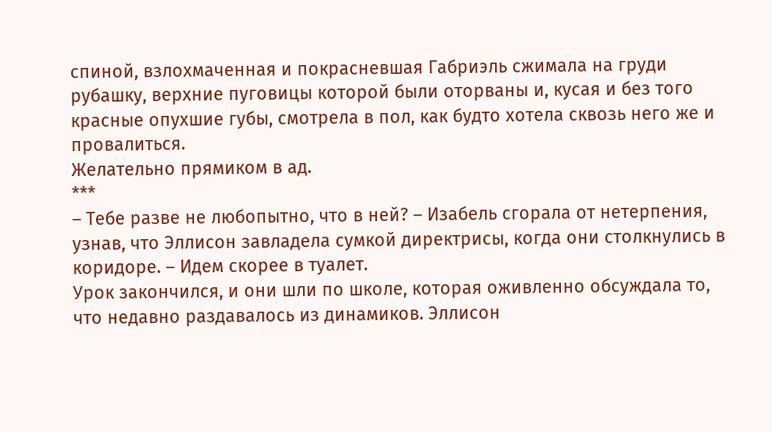спиной, взлохмаченная и покрасневшая Габриэль сжимала на груди рубашку, верхние пуговицы которой были оторваны и, кусая и без того красные опухшие губы, смотрела в пол, как будто хотела сквозь него же и провалиться.
Желательно прямиком в ад.
***
– Тебе разве не любопытно, что в ней? – Изабель сгорала от нетерпения, узнав, что Эллисон завладела сумкой директрисы, когда они столкнулись в коридоре. – Идем скорее в туалет.
Урок закончился, и они шли по школе, которая оживленно обсуждала то, что недавно раздавалось из динамиков. Эллисон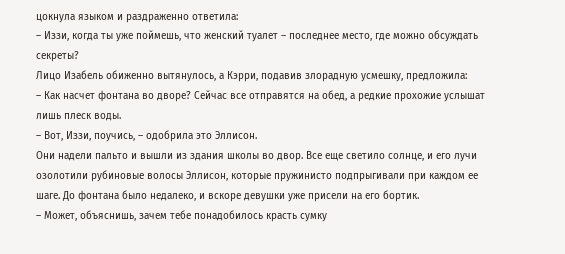цокнула языком и раздраженно ответила:
– Иззи, когда ты уже поймешь, что женский туалет – последнее место, где можно обсуждать секреты?
Лицо Изабель обиженно вытянулось, а Кэрри, подавив злорадную усмешку, предложила:
– Как насчет фонтана во дворе? Сейчас все отправятся на обед, а редкие прохожие услышат лишь плеск воды.
– Вот, Иззи, поучись, – одобрила это Эллисон.
Они надели пальто и вышли из здания школы во двор. Все еще светило солнце, и его лучи озолотили рубиновые волосы Эллисон, которые пружинисто подпрыгивали при каждом ее шаге. До фонтана было недалеко, и вскоре девушки уже присели на его бортик.
– Может, объяснишь, зачем тебе понадобилось красть сумку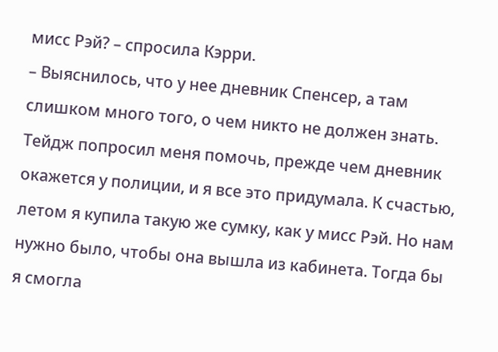мисс Рэй? – спросила Кэрри.
– Выяснилось, что у нее дневник Спенсер, а там слишком много того, о чем никто не должен знать. Тейдж попросил меня помочь, прежде чем дневник окажется у полиции, и я все это придумала. К счастью, летом я купила такую же сумку, как у мисс Рэй. Но нам нужно было, чтобы она вышла из кабинета. Тогда бы я смогла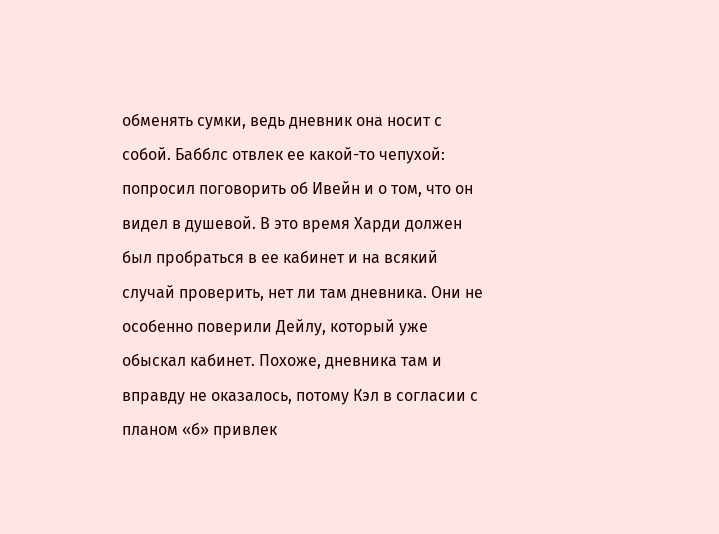обменять сумки, ведь дневник она носит с собой. Бабблс отвлек ее какой-то чепухой: попросил поговорить об Ивейн и о том, что он видел в душевой. В это время Харди должен был пробраться в ее кабинет и на всякий случай проверить, нет ли там дневника. Они не особенно поверили Дейлу, который уже обыскал кабинет. Похоже, дневника там и вправду не оказалось, потому Кэл в согласии с планом «б» привлек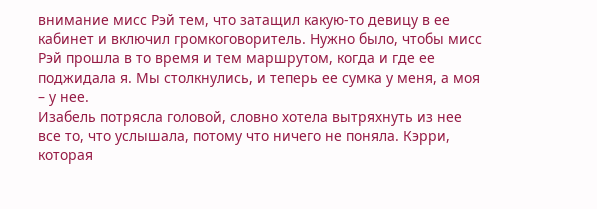внимание мисс Рэй тем, что затащил какую-то девицу в ее кабинет и включил громкоговоритель. Нужно было, чтобы мисс Рэй прошла в то время и тем маршрутом, когда и где ее поджидала я. Мы столкнулись, и теперь ее сумка у меня, а моя – у нее.
Изабель потрясла головой, словно хотела вытряхнуть из нее все то, что услышала, потому что ничего не поняла. Кэрри, которая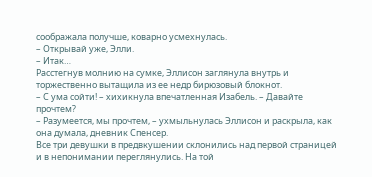соображала получше, коварно усмехнулась.
– Открывай уже, Элли.
– Итак…
Расстегнув молнию на сумке, Эллисон заглянула внутрь и торжественно вытащила из ее недр бирюзовый блокнот.
– С ума сойти! – хихикнула впечатленная Изабель. – Давайте прочтем?
– Разумеется, мы прочтем, – ухмыльнулась Эллисон и раскрыла, как она думала, дневник Спенсер.
Все три девушки в предвкушении склонились над первой страницей и в непонимании переглянулись. На той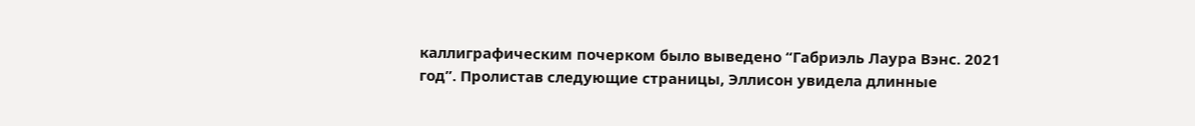каллиграфическим почерком было выведено “Габриэль Лаура Вэнс. 2021 год”. Пролистав следующие страницы, Эллисон увидела длинные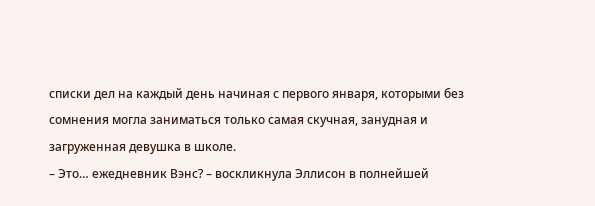списки дел на каждый день начиная с первого января, которыми без сомнения могла заниматься только самая скучная, занудная и загруженная девушка в школе.
– Это… ежедневник Вэнс? – воскликнула Эллисон в полнейшей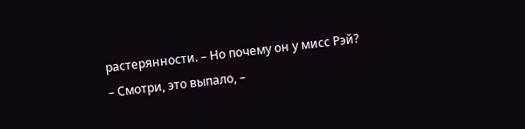растерянности. – Но почему он у мисс Рэй?
– Смотри, это выпало, –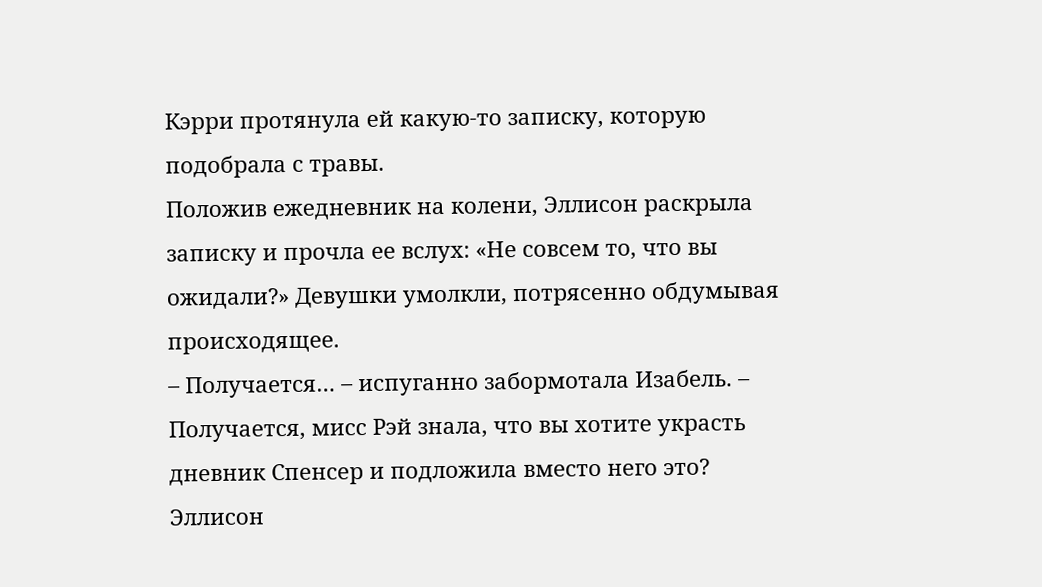Кэрри протянула ей какую-то записку, которую подобрала с травы.
Положив ежедневник на колени, Эллисон раскрыла записку и прочла ее вслух: «Не совсем то, что вы ожидали?» Девушки умолкли, потрясенно обдумывая происходящее.
– Получается… – испуганно забормотала Изабель. – Получается, мисс Рэй знала, что вы хотите украсть дневник Спенсер и подложила вместо него это?
Эллисон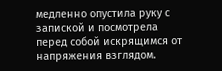медленно опустила руку с запиской и посмотрела перед собой искрящимся от напряжения взглядом.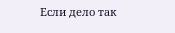Если дело так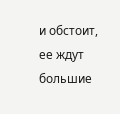и обстоит, ее ждут большие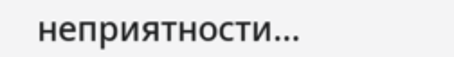неприятности…